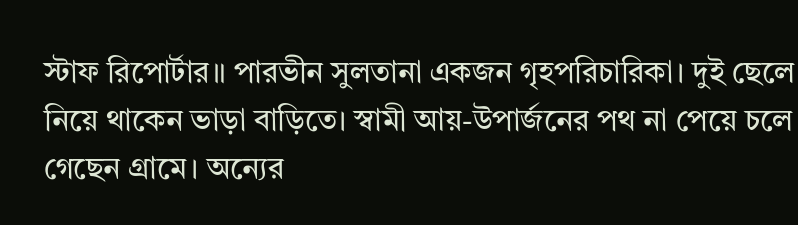স্টাফ রিপোর্টার॥ পারভীন সুলতানা একজন গৃহপরিচারিকা। দুই ছেলে নিয়ে থাকেন ভাড়া বাড়িতে। স্বামী আয়-উপার্জনের পথ না পেয়ে চলে গেছেন গ্রামে। অন্যের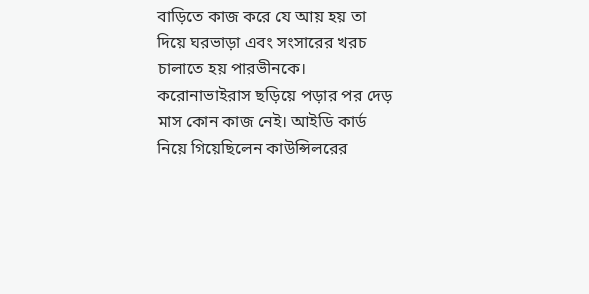বাড়িতে কাজ করে যে আয় হয় তা দিয়ে ঘরভাড়া এবং সংসারের খরচ চালাতে হয় পারভীনকে। করোনাভাইরাস ছড়িয়ে পড়ার পর দেড় মাস কোন কাজ নেই। আইডি কার্ড নিয়ে গিয়েছিলেন কাউন্সিলরের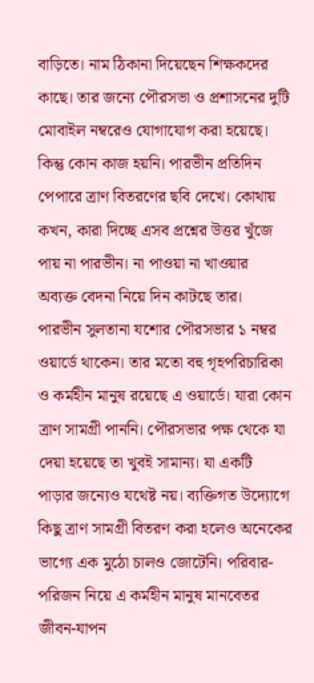বাড়িতে। নাম ঠিকানা দিয়েছেন শিক্ষকদের কাছে। তার জন্যে পৌরসভা ও প্রশাসনের দুটি মোবাইল নম্বরেও যোগাযোগ করা হয়েছে। কিন্তু কোন কাজ হয়নি। পারভীন প্রতিদিন পেপারে ত্রাণ বিতরণের ছবি দেখে। কোথায় কখন, কারা দিচ্ছে এসব প্রশ্নের উত্তর খুঁজে পায় না পারভীন। না পাওয়া না খাওয়ার অব্যক্ত বেদনা নিয়ে দিন কাটছে তার।
পারভীন সুলতানা যশোর পৌরসভার ১ নম্বর ওয়ার্ডে থাকেন। তার মতো বহু গৃহপরিচারিকা ও কর্মহীন মানুষ রয়েছে এ ওয়ার্ডে। যারা কোন ত্রাণ সামগ্রী পাননি। পৌরসভার পক্ষ থেকে যা দেয়া হয়েছে তা খুবই সামান্য। যা একটি পাড়ার জন্যেও যথেষ্ট নয়। ব্যক্তিগত উদ্যোগে কিছু ত্রাণ সামগ্রী বিতরণ করা হলেও অনেকের ভাগ্যে এক মুঠো চালও জোটেনি। পরিবার-পরিজন নিয়ে এ কর্মহীন মানুষ মানবেতর জীবন-যাপন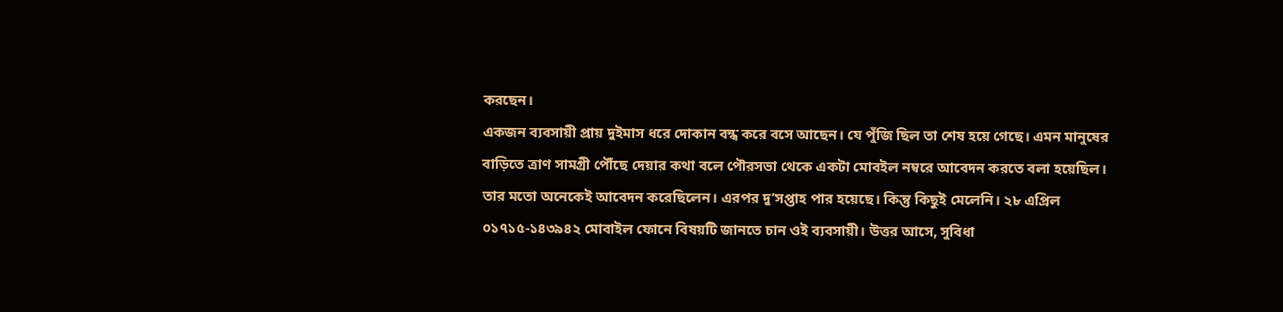করছেন।
একজন ব্যবসায়ী প্রায় দুইমাস ধরে দোকান বন্ধ করে বসে আছেন। যে পুঁজি ছিল তা শেষ হয়ে গেছে। এমন মানুষের বাড়িতে ত্রাণ সামগ্রী পৌঁছে দেয়ার কথা বলে পৌরসভা থেকে একটা মোবইল নম্বরে আবেদন করতে বলা হয়েছিল। তার মতো অনেকেই আবেদন করেছিলেন। এরপর দু’সপ্তাহ পার হয়েছে। কিন্তু কিছুই মেলেনি। ২৮ এপ্রিল ০১৭১৫-১৪৩৯৪২ মোবাইল ফোনে বিষয়টি জানতে চান ওই ব্যবসায়ী। উত্তর আসে, সুবিধা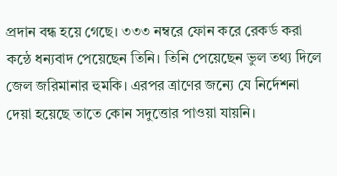প্রদান বন্ধ হয়ে গেছে। ৩৩৩ নম্বরে ফোন করে রেকর্ড করা কন্ঠে ধন্যবাদ পেয়েছেন তিনি। তিনি পেয়েছেন ভুল তথ্য দিলে জেল জরিমানার হুমকি। এরপর ত্রাণের জন্যে যে নির্দেশনা দেয়া হয়েছে তাতে কোন সদুত্তোর পাওয়া যায়নি।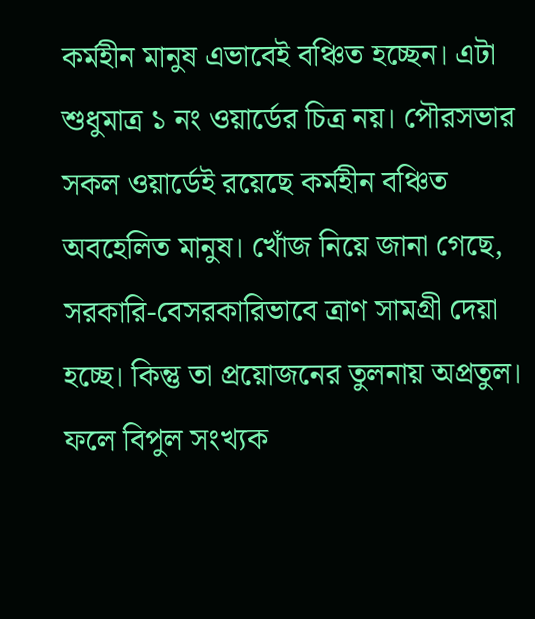কর্মহীন মানুষ এভাবেই বঞ্চিত হচ্ছেন। এটা শুধুমাত্র ১ নং ওয়ার্ডের চিত্র নয়। পৌরসভার সকল ওয়ার্ডেই রয়েছে কর্মহীন বঞ্চিত অবহেলিত মানুষ। খোঁজ নিয়ে জানা গেছে, সরকারি-বেসরকারিভাবে ত্রাণ সামগ্রী দেয়া হচ্ছে। কিন্তু তা প্রয়োজনের তুলনায় অপ্রতুল। ফলে বিপুল সংখ্যক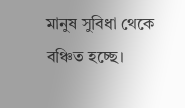মানুষ সুবিধা থেকে বঞ্চিত হচ্ছে।